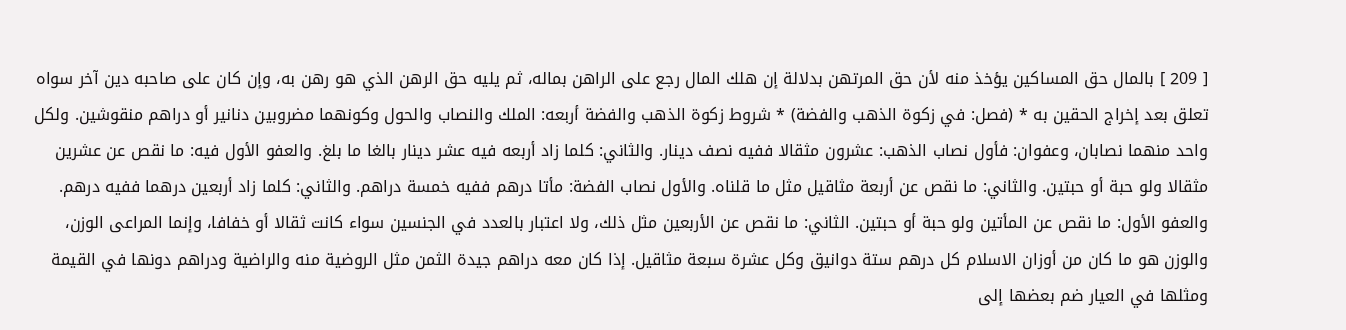[ 209 ] بالمال حق المساكين يؤخذ منه لأن حق المرتهن بدلالة إن هلك المال رجع على الراهن بماله، ثم يليه حق الرهن الذي هو رهن به، وإن كان على صاحبه دين آخر سواه تعلق بعد إخراج الحقين به * (فصل: في زكوة الذهب والفضة) * شروط زكوة الذهب والفضة أربعه: الملك والنصاب والحول وكونهما مضروبين دنانير أو دراهم منقوشين. ولكل واحد منهما نصابان، وعفوان: فأول نصاب الذهب: عشرون مثقالا ففيه نصف دينار. والثاني: كلما زاد أربعه فيه عشر دينار بالغا ما بلغ. والعفو الأول فيه: ما نقص عن عشرين مثقالا ولو حبة أو حبتين. والثاني: ما نقص عن أربعة مثاقيل مثل ما قلناه. والأول نصاب الفضة: مأتا درهم ففيه خمسة دراهم. والثاني: كلما زاد أربعين درهما ففيه درهم. والعفو الأول: ما نقص عن المأتين ولو حبة أو حبتين. الثاني: ما نقص عن الأربعين مثل ذلك، ولا اعتبار بالعدد في الجنسين سواء كانت ثقالا أو خفافا، وإنما المراعى الوزن، والوزن هو ما كان من أوزان الاسلام كل درهم ستة دوانيق وكل عشرة سبعة مثاقيل. إذا كان معه دراهم جيدة الثمن مثل الروضية منه والراضية ودراهم دونها في القيمة ومثلها في العيار ضم بعضها إلى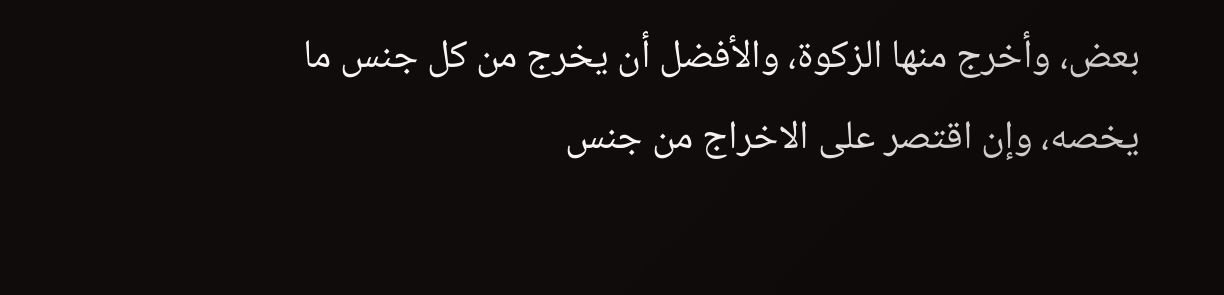بعض، وأخرج منها الزكوة، والأفضل أن يخرج من كل جنس ما يخصه، وإن اقتصر على الاخراج من جنس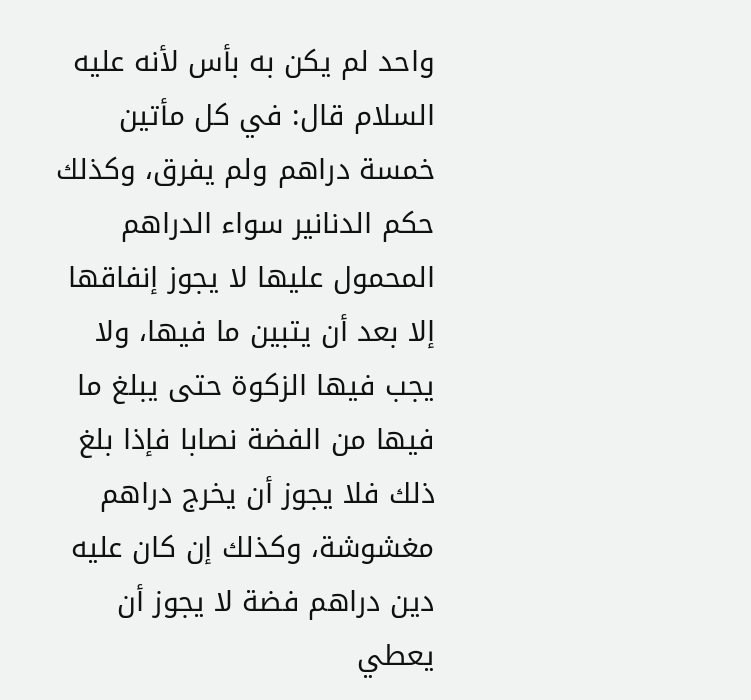واحد لم يكن به بأس لأنه عليه السلام قال: في كل مأتين خمسة دراهم ولم يفرق، وكذلك حكم الدنانير سواء الدراهم المحمول عليها لا يجوز إنفاقها إلا بعد أن يتبين ما فيها، ولا يجب فيها الزكوة حتى يبلغ ما فيها من الفضة نصابا فإذا بلغ ذلك فلا يجوز أن يخرج دراهم مغشوشة، وكذلك إن كان عليه دين دراهم فضة لا يجوز أن يعطي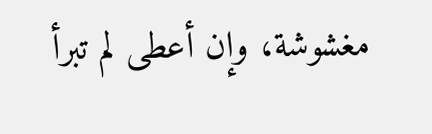مغشوشة، وإن أعطى لم تبرأ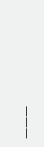___